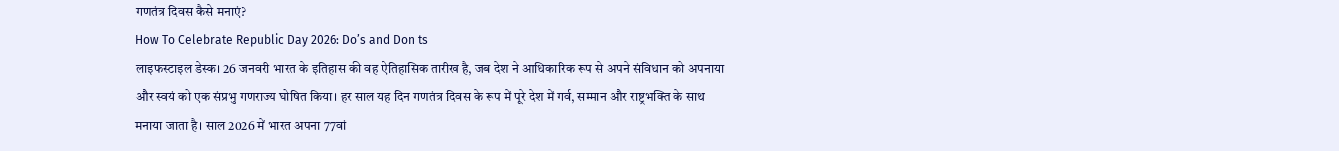गणतंत्र दिवस कैसे मनाएं?
How To Celebrate Republic Day 2026: Do’s and Don ts
लाइफस्टाइल डेस्क। 26 जनवरी भारत के इतिहास की वह ऐतिहासिक तारीख है, जब देश ने आधिकारिक रूप से अपने संविधान को अपनाया और स्वयं को एक संप्रभु गणराज्य घोषित किया। हर साल यह दिन गणतंत्र दिवस के रूप में पूरे देश में गर्व, सम्मान और राष्ट्रभक्ति के साथ मनाया जाता है। साल 2026 में भारत अपना 77वां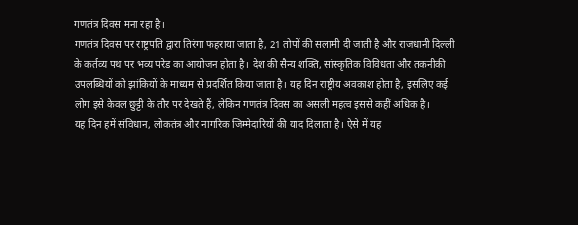गणतंत्र दिवस मना रहा है।
गणतंत्र दिवस पर राष्ट्रपति द्वारा तिरंगा फहराया जाता है, 21 तोपों की सलामी दी जाती है और राजधानी दिल्ली के कर्तव्य पथ पर भव्य परेड का आयोजन होता है। देश की सैन्य शक्ति, सांस्कृतिक विविधता और तकनीकी उपलब्धियों को झांकियों के माध्यम से प्रदर्शित किया जाता है। यह दिन राष्ट्रीय अवकाश होता है, इसलिए कई लोग इसे केवल छुट्टी के तौर पर देखते हैं, लेकिन गणतंत्र दिवस का असली महत्व इससे कहीं अधिक है।
यह दिन हमें संविधान, लोकतंत्र और नागरिक जिम्मेदारियों की याद दिलाता है। ऐसे में यह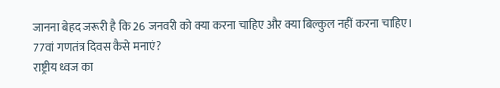जानना बेहद जरूरी है कि 26 जनवरी को क्या करना चाहिए और क्या बिल्कुल नहीं करना चाहिए।
77वां गणतंत्र दिवस कैसे मनाएं?
राष्ट्रीय ध्वज का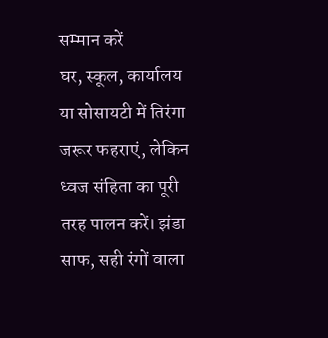सम्मान करें
घर, स्कूल, कार्यालय या सोसायटी में तिरंगा जरूर फहराएं, लेकिन ध्वज संहिता का पूरी तरह पालन करें। झंडा साफ, सही रंगों वाला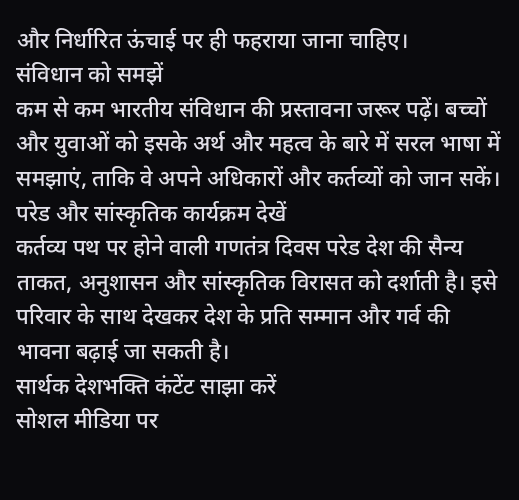और निर्धारित ऊंचाई पर ही फहराया जाना चाहिए।
संविधान को समझें
कम से कम भारतीय संविधान की प्रस्तावना जरूर पढ़ें। बच्चों और युवाओं को इसके अर्थ और महत्व के बारे में सरल भाषा में समझाएं, ताकि वे अपने अधिकारों और कर्तव्यों को जान सकें।
परेड और सांस्कृतिक कार्यक्रम देखें
कर्तव्य पथ पर होने वाली गणतंत्र दिवस परेड देश की सैन्य ताकत, अनुशासन और सांस्कृतिक विरासत को दर्शाती है। इसे परिवार के साथ देखकर देश के प्रति सम्मान और गर्व की भावना बढ़ाई जा सकती है।
सार्थक देशभक्ति कंटेंट साझा करें
सोशल मीडिया पर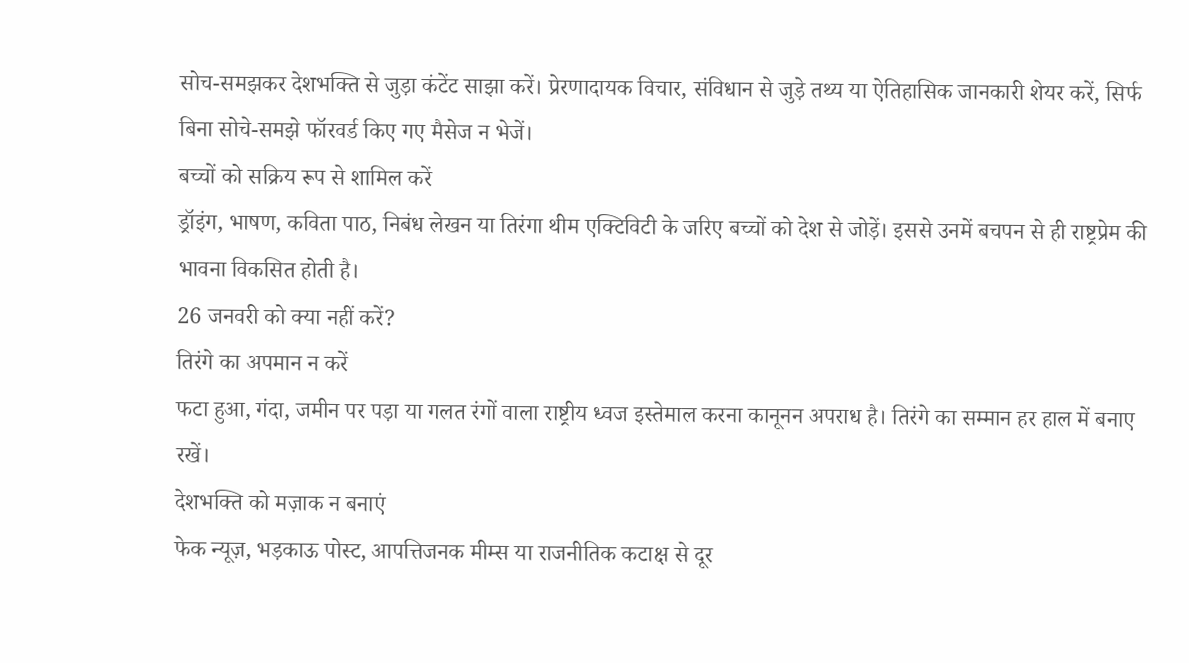सोच-समझकर देशभक्ति से जुड़ा कंटेंट साझा करें। प्रेरणादायक विचार, संविधान से जुड़े तथ्य या ऐतिहासिक जानकारी शेयर करें, सिर्फ बिना सोचे-समझे फॉरवर्ड किए गए मैसेज न भेजें।
बच्चों को सक्रिय रूप से शामिल करें
ड्रॉइंग, भाषण, कविता पाठ, निबंध लेखन या तिरंगा थीम एक्टिविटी के जरिए बच्चों को देश से जोड़ें। इससे उनमें बचपन से ही राष्ट्रप्रेम की भावना विकसित होती है।
26 जनवरी को क्या नहीं करें?
तिरंगे का अपमान न करें
फटा हुआ, गंदा, जमीन पर पड़ा या गलत रंगों वाला राष्ट्रीय ध्वज इस्तेमाल करना कानूनन अपराध है। तिरंगे का सम्मान हर हाल में बनाए रखें।
देशभक्ति को मज़ाक न बनाएं
फेक न्यूज़, भड़काऊ पोस्ट, आपत्तिजनक मीम्स या राजनीतिक कटाक्ष से दूर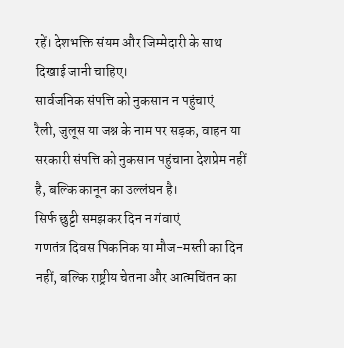रहें। देशभक्ति संयम और जिम्मेदारी के साथ दिखाई जानी चाहिए।
सार्वजनिक संपत्ति को नुकसान न पहुंचाएं
रैली, जुलूस या जश्न के नाम पर सड़क, वाहन या सरकारी संपत्ति को नुकसान पहुंचाना देशप्रेम नहीं है, बल्कि कानून का उल्लंघन है।
सिर्फ छुट्टी समझकर दिन न गंवाएं
गणतंत्र दिवस पिकनिक या मौज-मस्ती का दिन नहीं, बल्कि राष्ट्रीय चेतना और आत्मचिंतन का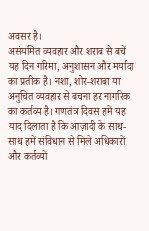अवसर है।
असंयमित व्यवहार और शराब से बचें
यह दिन गरिमा, अनुशासन और मर्यादा का प्रतीक है। नशा, शोर-शराबा या अनुचित व्यवहार से बचना हर नागरिक का कर्तव्य है। गणतंत्र दिवस हमें यह याद दिलाता है कि आज़ादी के साथ-साथ हमें संविधान से मिले अधिकारों और कर्तव्यों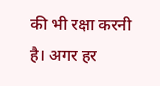की भी रक्षा करनी है। अगर हर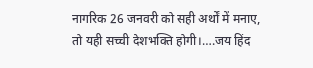नागरिक 26 जनवरी को सही अर्थों में मनाए, तो यही सच्ची देशभक्ति होगी।….जय हिंद